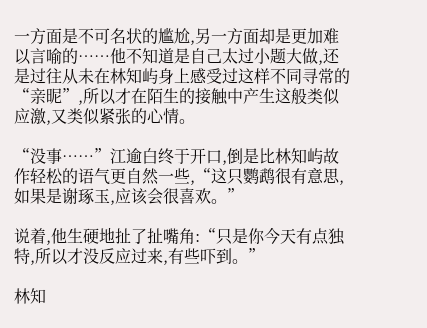一方面是不可名状的尴尬,另一方面却是更加难以言喻的……他不知道是自己太过小题大做,还是过往从未在林知屿身上感受过这样不同寻常的“亲昵”,所以才在陌生的接触中产生这般类似应激,又类似紧张的心情。

“没事……”江逾白终于开口,倒是比林知屿故作轻松的语气更自然一些,“这只鹦鹉很有意思,如果是谢琢玉,应该会很喜欢。”

说着,他生硬地扯了扯嘴角:“只是你今天有点独特,所以才没反应过来,有些吓到。”

林知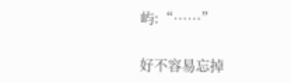屿:“……”

好不容易忘掉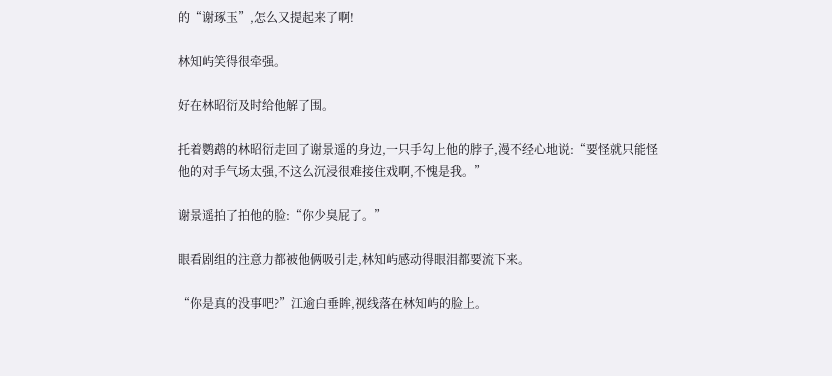的“谢琢玉”,怎么又提起来了啊!

林知屿笑得很牵强。

好在林昭衍及时给他解了围。

托着鹦鹉的林昭衍走回了谢景遥的身边,一只手勾上他的脖子,漫不经心地说:“要怪就只能怪他的对手气场太强,不这么沉浸很难接住戏啊,不愧是我。”

谢景遥拍了拍他的脸:“你少臭屁了。”

眼看剧组的注意力都被他俩吸引走,林知屿感动得眼泪都要流下来。

“你是真的没事吧?”江逾白垂眸,视线落在林知屿的脸上。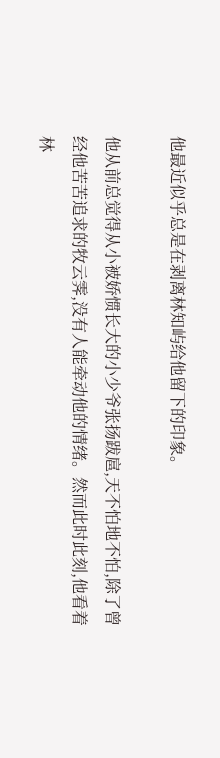他最近似乎总是在剥离林知屿给他留下的印象。

他从前总觉得从小被娇惯长大的小少爷张扬跋扈,天不怕地不怕,除了曾经他苦苦追求的牧云霁,没有人能牵动他的情绪。然而此时此刻,他看着林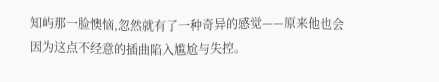知屿那一脸懊恼,忽然就有了一种奇异的感觉——原来他也会因为这点不经意的插曲陷入尴尬与失控。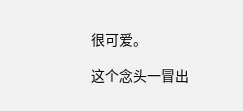很可爱。

这个念头一冒出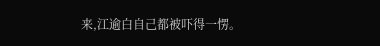来,江逾白自己都被吓得一愣。